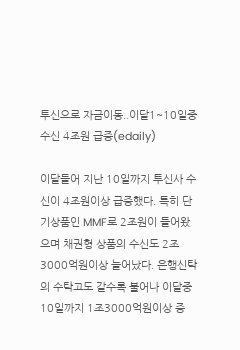투신으로 자금이동..이달1~10일중 수신 4조원 급증(edaily)

이달들어 지난 10일까지 투신사 수신이 4조원이상 급증했다. 특히 단기상품인 MMF로 2조원이 들어왔으며 채권형 상품의 수신도 2조3000억원이상 늘어났다. 은행신탁의 수탁고도 갈수록 불어나 이달중 10일까지 1조3000억원이상 증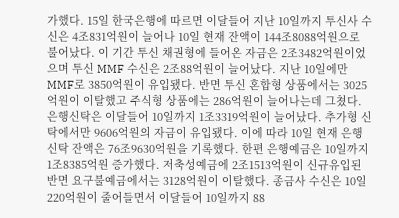가했다. 15일 한국은행에 따르면 이달들어 지난 10일까지 투신사 수신은 4조831억원이 늘어나 10일 현재 잔액이 144조8088억원으로 불어났다. 이 기간 투신 채권형에 들어온 자금은 2조3482억원이었으며 투신 MMF 수신은 2조88억원이 늘어났다. 지난 10일에만 MMF로 3850억원이 유입됐다. 반면 투신 혼합형 상품에서는 3025억원이 이탈했고 주식형 상품에는 286억원이 늘어나는데 그쳤다. 은행신탁은 이달들어 10일까지 1조3319억원이 늘어났다. 추가형 신탁에서만 9606억원의 자금이 유입됐다. 이에 따라 10일 현재 은행신탁 잔액은 76조9630억원을 기록했다. 한편 은행예금은 10일까지 1조8385억원 증가했다. 저축성예금에 2조1513억원이 신규유입된 반면 요구불예금에서는 3128억원이 이탈했다. 종금사 수신은 10일 220억원이 줄어들면서 이달들어 10일까지 88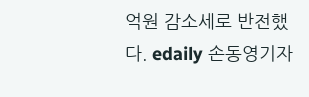억원 감소세로 반전했다. edaily 손동영기자